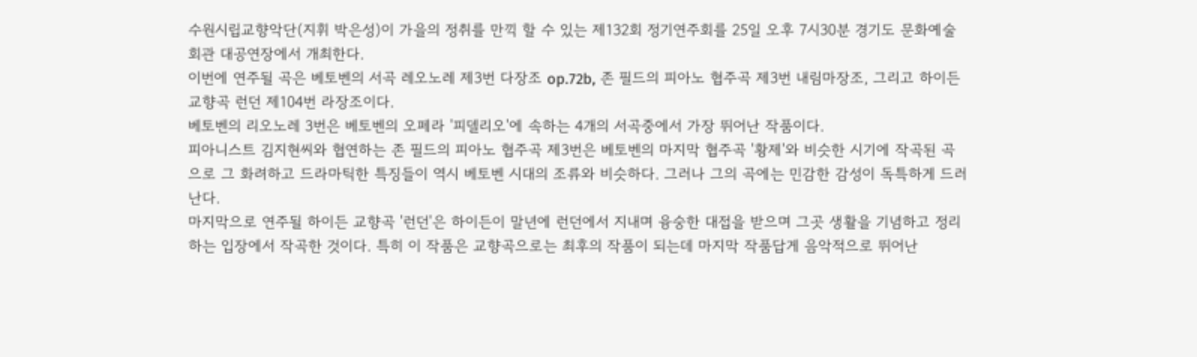수원시립교향악단(지휘 박은성)이 가을의 정취를 만끽 할 수 있는 제132회 정기연주회를 25일 오후 7시30분 경기도 문화예술회관 대공연장에서 개최한다.
이번에 연주될 곡은 베토벤의 서곡 레오노레 제3번 다장조 op.72b, 존 필드의 피아노 협주곡 제3번 내림마장조, 그리고 하이든 교향곡 런던 제104번 라장조이다.
베토벤의 리오노레 3번은 베토벤의 오페라 '피델리오'에 속하는 4개의 서곡중에서 가장 뛰어난 작품이다.
피아니스트 김지현씨와 협연하는 존 필드의 피아노 협주곡 제3번은 베토벤의 마지막 협주곡 '황제'와 비슷한 시기에 작곡된 곡으로 그 화려하고 드라마틱한 특징들이 역시 베토벤 시대의 조류와 비슷하다. 그러나 그의 곡에는 민감한 감성이 독특하게 드러난다.
마지막으로 연주될 하이든 교향곡 '런던'은 하이든이 말년에 런던에서 지내며 융숭한 대접을 받으며 그곳 생활을 기념하고 정리하는 입장에서 작곡한 것이다. 특히 이 작품은 교향곡으로는 최후의 작품이 되는데 마지막 작품답게 음악적으로 뛰어난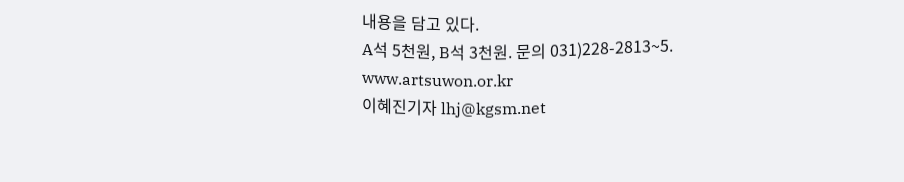내용을 담고 있다.
A석 5천원, B석 3천원. 문의 031)228-2813~5. www.artsuwon.or.kr
이혜진기자 lhj@kgsm.net